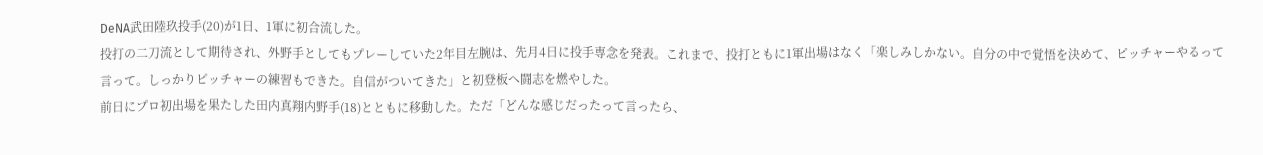DeNA武田陸玖投手(20)が1日、1軍に初合流した。
投打の二刀流として期待され、外野手としてもプレーしていた2年目左腕は、先月4日に投手専念を発表。これまで、投打ともに1軍出場はなく「楽しみしかない。自分の中で覚悟を決めて、ピッチャーやるって言って。しっかりピッチャーの練習もできた。自信がついてきた」と初登板へ闘志を燃やした。
前日にプロ初出場を果たした田内真翔内野手(18)とともに移動した。ただ「どんな感じだったって言ったら、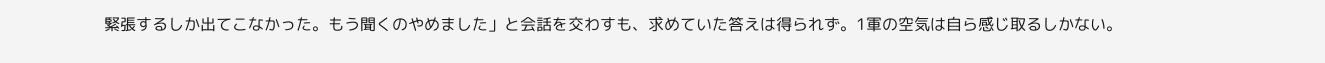緊張するしか出てこなかった。もう聞くのやめました」と会話を交わすも、求めていた答えは得られず。1軍の空気は自ら感じ取るしかない。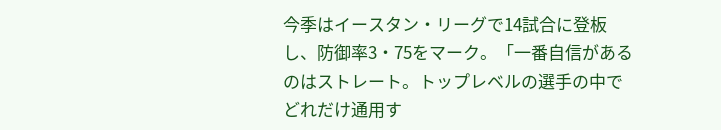今季はイースタン・リーグで14試合に登板し、防御率3・75をマーク。「一番自信があるのはストレート。トップレベルの選手の中でどれだけ通用す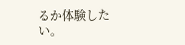るか体験したい。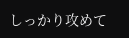しっかり攻めて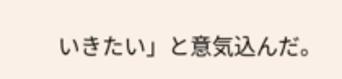いきたい」と意気込んだ。